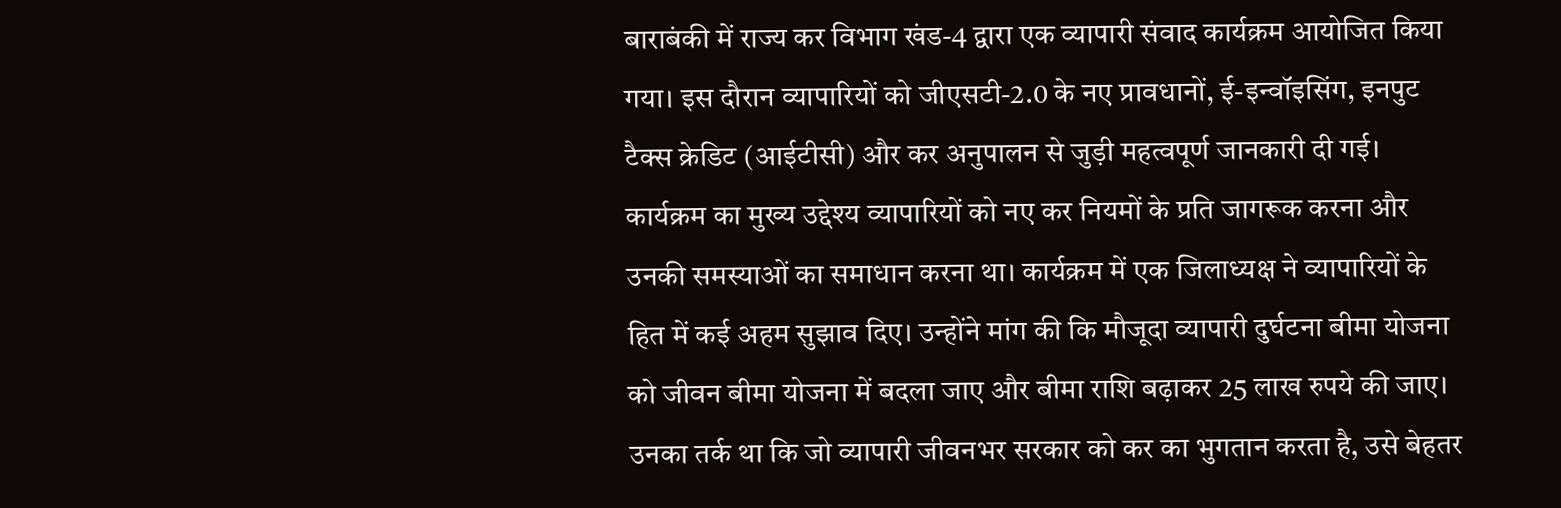बाराबंकी में राज्य कर विभाग खंड-4 द्वारा एक व्यापारी संवाद कार्यक्रम आयोजित किया गया। इस दौरान व्यापारियों को जीएसटी-2.0 के नए प्रावधानों, ई-इन्वॉइसिंग, इनपुट टैक्स क्रेडिट (आईटीसी) और कर अनुपालन से जुड़ी महत्वपूर्ण जानकारी दी गई। कार्यक्रम का मुख्य उद्देश्य व्यापारियों को नए कर नियमों के प्रति जागरूक करना और उनकी समस्याओं का समाधान करना था। कार्यक्रम में एक जिलाध्यक्ष ने व्यापारियों के हित में कई अहम सुझाव दिए। उन्होंने मांग की कि मौजूदा व्यापारी दुर्घटना बीमा योजना को जीवन बीमा योजना में बदला जाए और बीमा राशि बढ़ाकर 25 लाख रुपये की जाए। उनका तर्क था कि जो व्यापारी जीवनभर सरकार को कर का भुगतान करता है, उसे बेहतर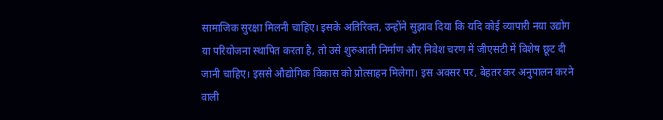सामाजिक सुरक्षा मिलनी चाहिए। इसके अतिरिक्त, उन्होंने सुझाव दिया कि यदि कोई व्यापारी नया उद्योग या परियोजना स्थापित करता है, तो उसे शुरुआती निर्माण और निवेश चरण में जीएसटी में विशेष छूट दी जानी चाहिए। इससे औद्योगिक विकास को प्रोत्साहन मिलेगा। इस अवसर पर, बेहतर कर अनुपालन करने वाली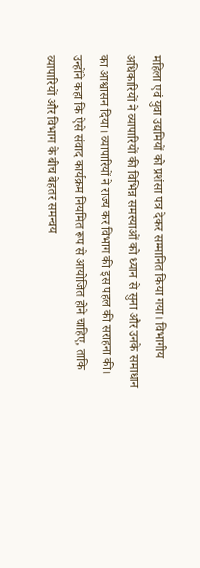महिला एवं युवा उद्यमियों को प्रशंसा पत्र देकर सम्मानित किया गया। विभागीय अधिकारियों ने व्यापारियों की विभिन्न समस्याओं को ध्यान से सुना और उनके समाधान का आश्वासन दिया। व्यापारियों ने राज्य कर विभाग की इस पहल की सराहना की। उन्होंने कहा कि ऐसे संवाद कार्यक्रम नियमित रूप से आयोजित होने चाहिए, ताकि व्यापारियों और विभाग के बीच बेहतर समन्वय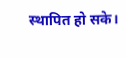स्थापित हो सके।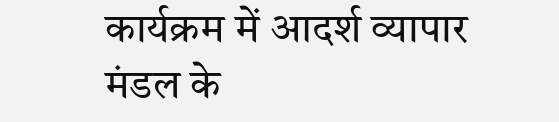कार्यक्रम में आदर्श व्यापार मंडल के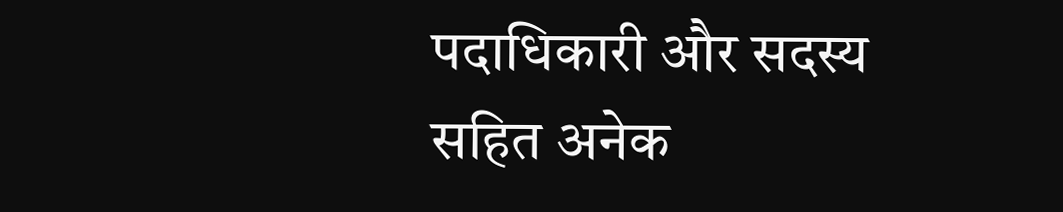पदाधिकारी और सदस्य सहित अनेक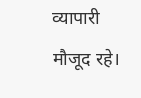व्यापारी मौजूद रहे।